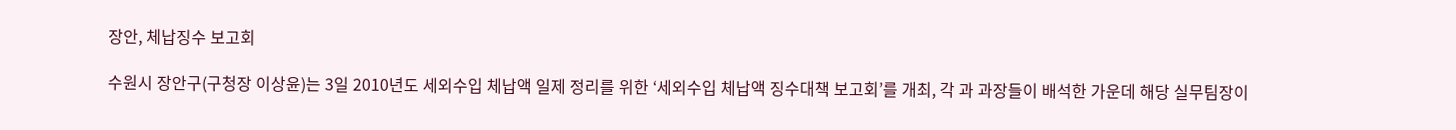장안, 체납징수 보고회

수원시 장안구(구청장 이상윤)는 3일 2010년도 세외수입 체납액 일제 정리를 위한 ‘세외수입 체납액 징수대책 보고회’를 개최, 각 과 과장들이 배석한 가운데 해당 실무팀장이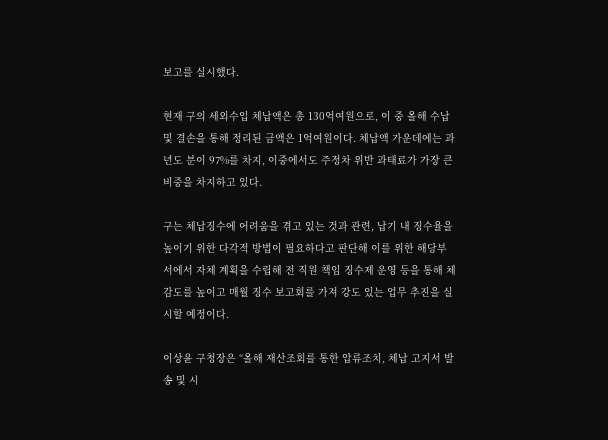보고를 실시했다.

현재 구의 세외수입 체납액은 총 130억여원으로, 이 중 올해 수납 및 결손을 통해 정리된 금액은 1억여원이다. 체납액 가운데에는 과년도 분이 97%를 차지, 이중에서도 주정차 위반 과태료가 가장 큰 비중을 차지하고 있다.

구는 체납징수에 어려움을 겪고 있는 것과 관련, 납기 내 징수율을 높이기 위한 다각적 방법이 필요하다고 판단해 이를 위한 해당부서에서 자체 계획을 수립해 전 직원 책임 징수제 운영 등을 통해 체감도를 높이고 매월 징수 보고회를 가져 강도 있는 업무 추진을 실시할 예정이다.

이상윤 구청장은 “올해 재산조회를 통한 압류조치, 체납 고지서 발송 및 시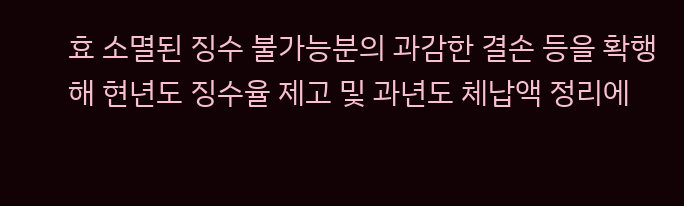효 소멸된 징수 불가능분의 과감한 결손 등을 확행해 현년도 징수율 제고 및 과년도 체납액 정리에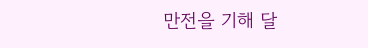만전을 기해 달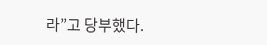라”고 당부했다.